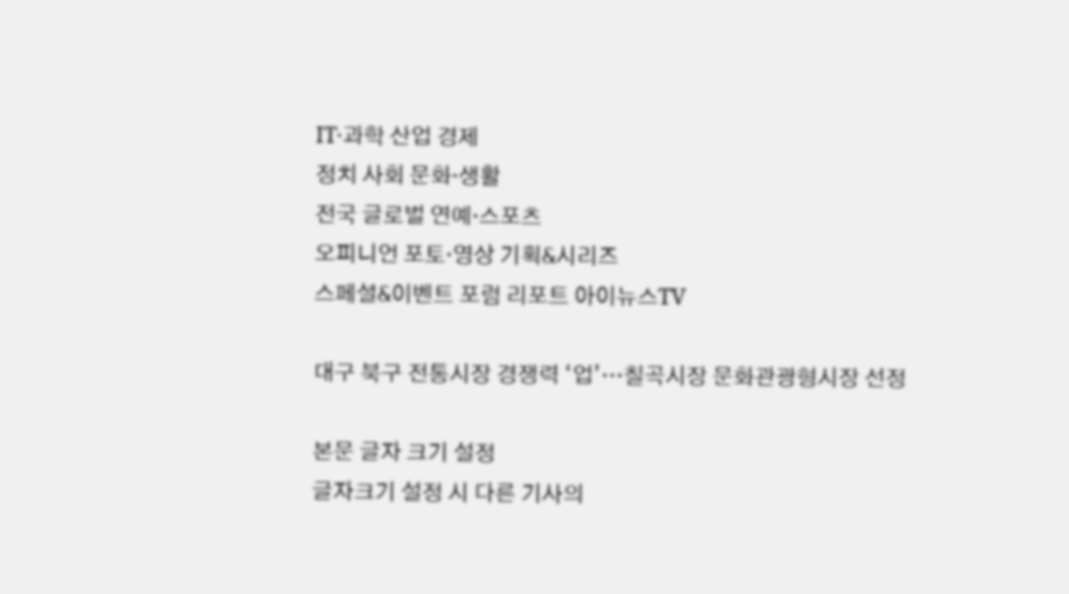IT·과학 산업 경제
정치 사회 문화·생활
전국 글로벌 연예·스포츠
오피니언 포토·영상 기획&시리즈
스페셜&이벤트 포럼 리포트 아이뉴스TV

대구 북구 전통시장 경쟁력 ‘업’…칠곡시장 문화관광형시장 선정

본문 글자 크기 설정
글자크기 설정 시 다른 기사의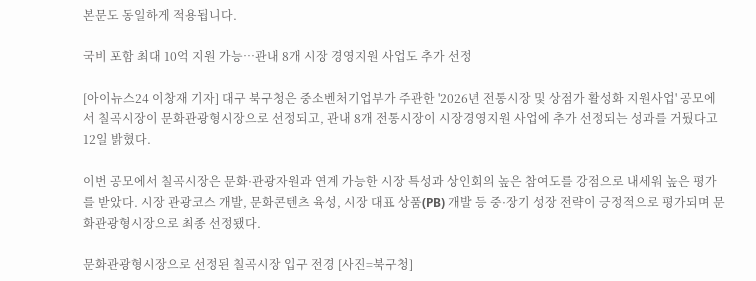본문도 동일하게 적용됩니다.

국비 포함 최대 10억 지원 가능…관내 8개 시장 경영지원 사업도 추가 선정

[아이뉴스24 이창재 기자] 대구 북구청은 중소벤처기업부가 주관한 '2026년 전통시장 및 상점가 활성화 지원사업' 공모에서 칠곡시장이 문화관광형시장으로 선정되고, 관내 8개 전통시장이 시장경영지원 사업에 추가 선정되는 성과를 거뒀다고 12일 밝혔다.

이번 공모에서 칠곡시장은 문화·관광자원과 연계 가능한 시장 특성과 상인회의 높은 참여도를 강점으로 내세워 높은 평가를 받았다. 시장 관광코스 개발, 문화콘텐츠 육성, 시장 대표 상품(PB) 개발 등 중·장기 성장 전략이 긍정적으로 평가되며 문화관광형시장으로 최종 선정됐다.

문화관광형시장으로 선정된 칠곡시장 입구 전경 [사진=북구청]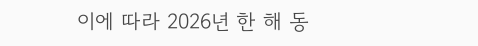이에 따라 2026년 한 해 동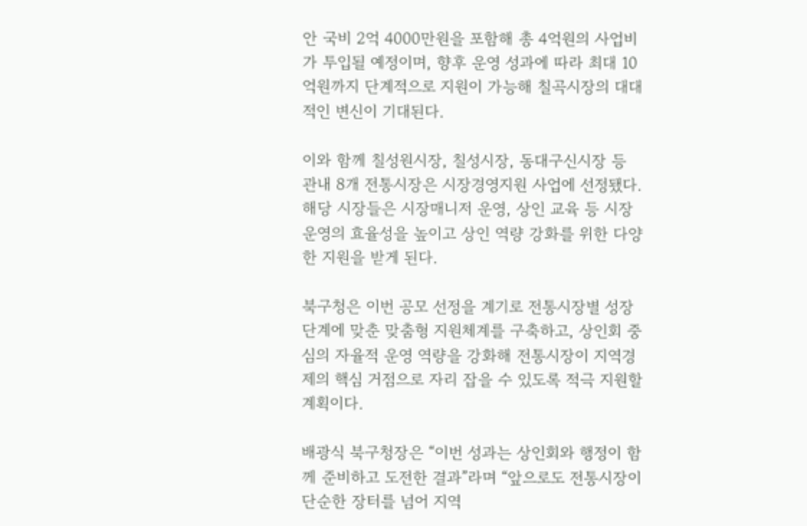안 국비 2억 4000만원을 포함해 총 4억원의 사업비가 투입될 예정이며, 향후 운영 성과에 따라 최대 10억원까지 단계적으로 지원이 가능해 칠곡시장의 대대적인 변신이 기대된다.

이와 함께 칠성원시장, 칠성시장, 동대구신시장 등 관내 8개 전통시장은 시장경영지원 사업에 선정됐다. 해당 시장들은 시장매니저 운영, 상인 교육 등 시장 운영의 효율성을 높이고 상인 역량 강화를 위한 다양한 지원을 받게 된다.

북구청은 이번 공모 선정을 계기로 전통시장별 성장 단계에 맞춘 맞춤형 지원체계를 구축하고, 상인회 중심의 자율적 운영 역량을 강화해 전통시장이 지역경제의 핵심 거점으로 자리 잡을 수 있도록 적극 지원할 계획이다.

배광식 북구청장은 “이번 성과는 상인회와 행정이 함께 준비하고 도전한 결과”라며 “앞으로도 전통시장이 단순한 장터를 넘어 지역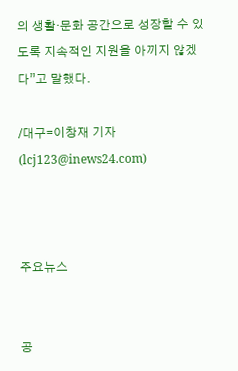의 생활·문화 공간으로 성장할 수 있도록 지속적인 지원을 아끼지 않겠다”고 말했다.

/대구=이창재 기자(lcj123@inews24.com)



주요뉴스


공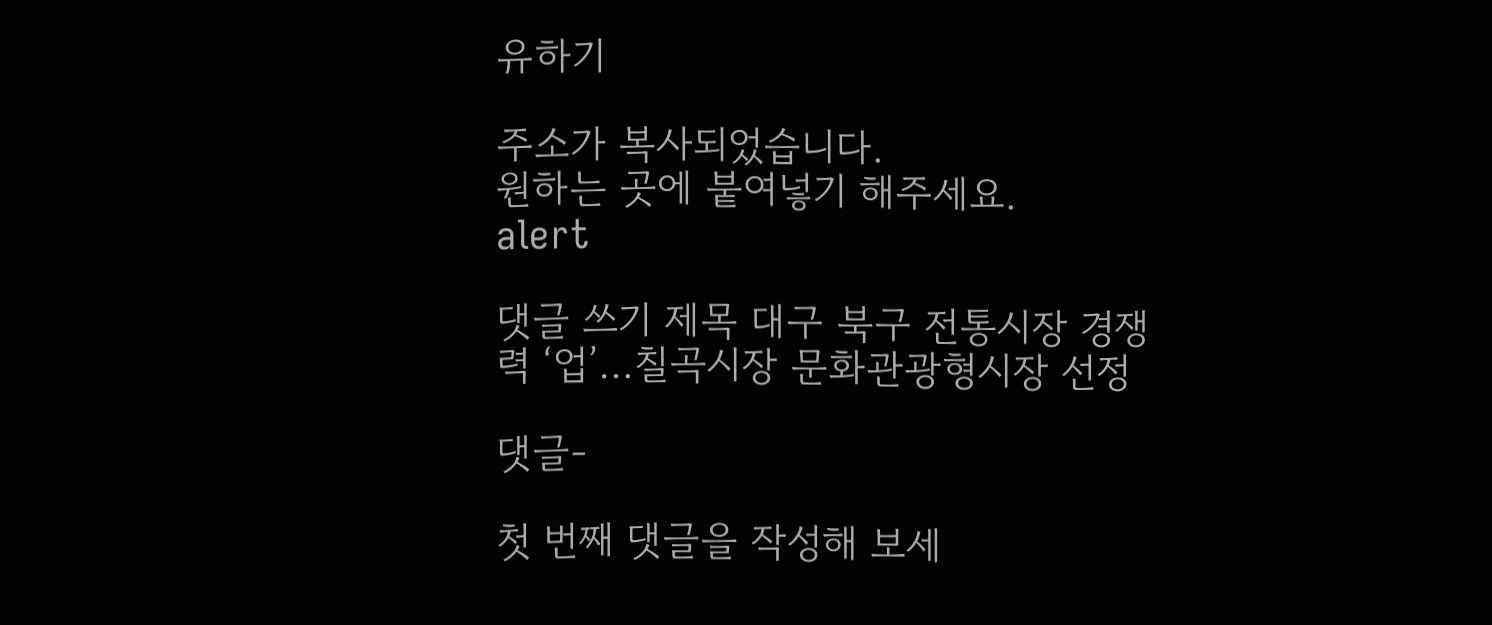유하기

주소가 복사되었습니다.
원하는 곳에 붙여넣기 해주세요.
alert

댓글 쓰기 제목 대구 북구 전통시장 경쟁력 ‘업’…칠곡시장 문화관광형시장 선정

댓글-

첫 번째 댓글을 작성해 보세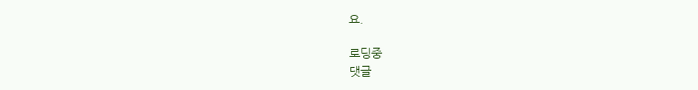요.

로딩중
댓글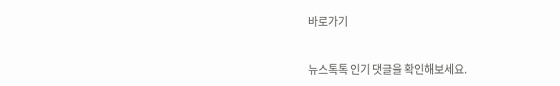바로가기


뉴스톡톡 인기 댓글을 확인해보세요.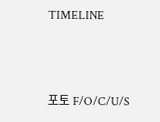TIMELINE



포토 F/O/C/U/S